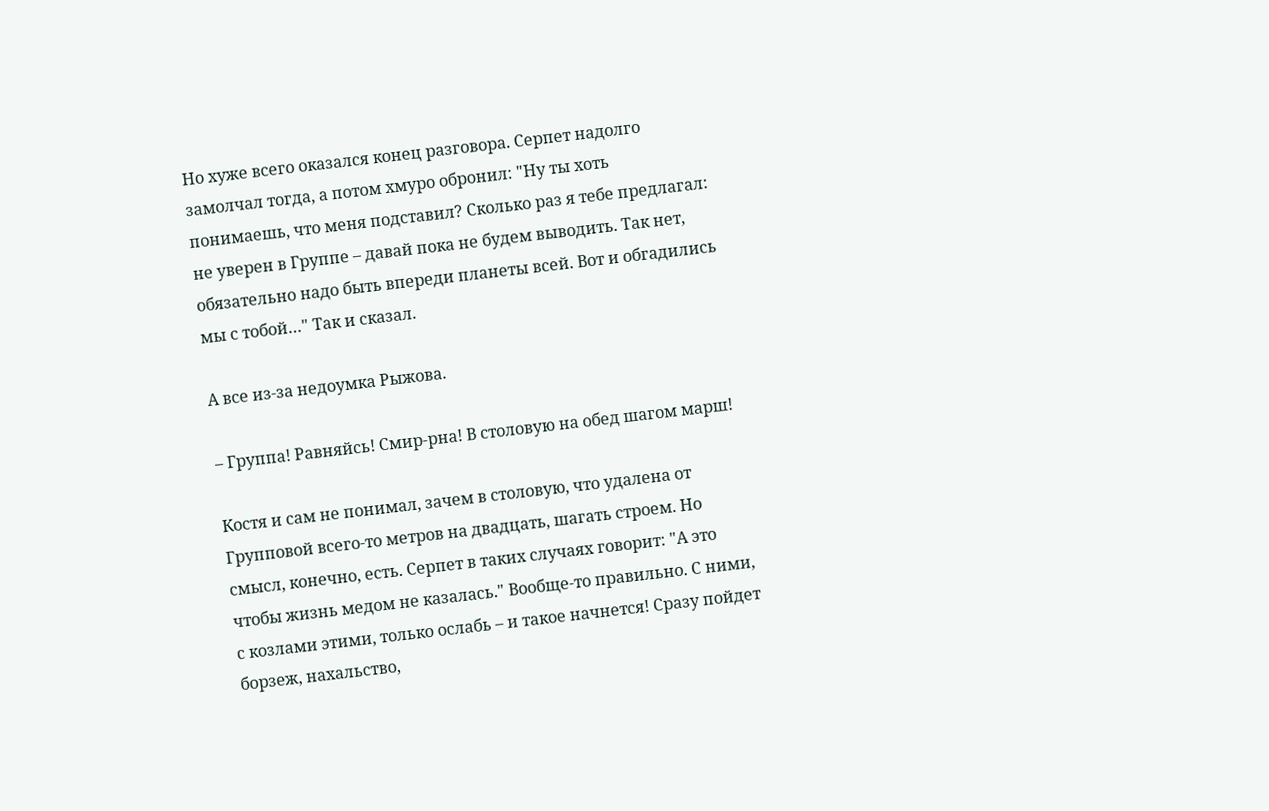Но хуже всего оказался конец разговора. Серпет надолго замолчал тогда, а потом хмуро обронил: "Ну ты хоть понимаешь, что меня подставил? Сколько раз я тебе предлагал: не уверен в Группе – давай пока не будем выводить. Так нет, обязательно надо быть впереди планеты всей. Вот и обгадились мы с тобой…" Так и сказал.

А все из-за недоумка Рыжова.

– Группа! Равняйсь! Смир-рна! В столовую на обед шагом марш!

Костя и сам не понимал, зачем в столовую, что удалена от Групповой всего-то метров на двадцать, шагать строем. Но смысл, конечно, есть. Серпет в таких случаях говорит: "А это чтобы жизнь медом не казалась." Вообще-то правильно. С ними, с козлами этими, только ослабь – и такое начнется! Сразу пойдет борзеж, нахальство,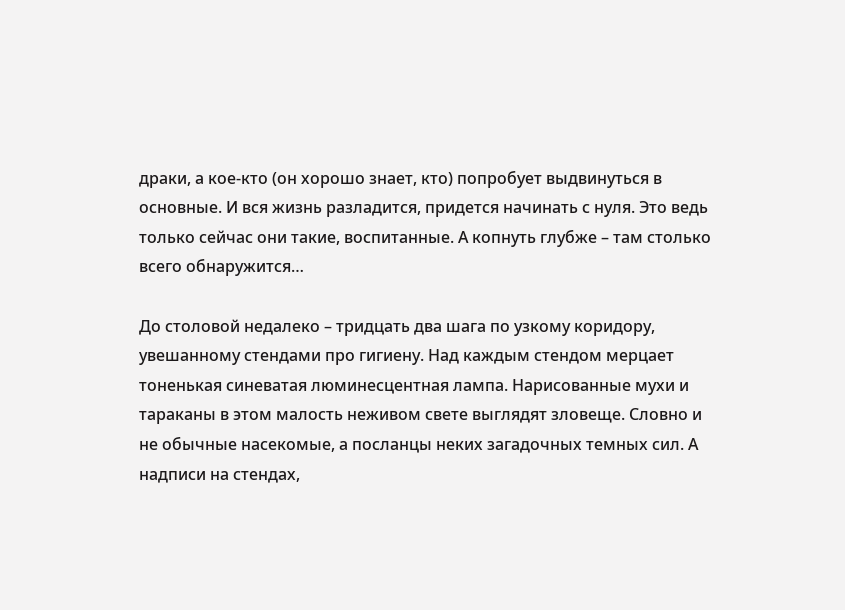драки, а кое-кто (он хорошо знает, кто) попробует выдвинуться в основные. И вся жизнь разладится, придется начинать с нуля. Это ведь только сейчас они такие, воспитанные. А копнуть глубже – там столько всего обнаружится…

До столовой недалеко – тридцать два шага по узкому коридору, увешанному стендами про гигиену. Над каждым стендом мерцает тоненькая синеватая люминесцентная лампа. Нарисованные мухи и тараканы в этом малость неживом свете выглядят зловеще. Словно и не обычные насекомые, а посланцы неких загадочных темных сил. А надписи на стендах,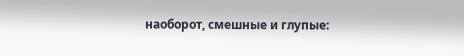наоборот, смешные и глупые: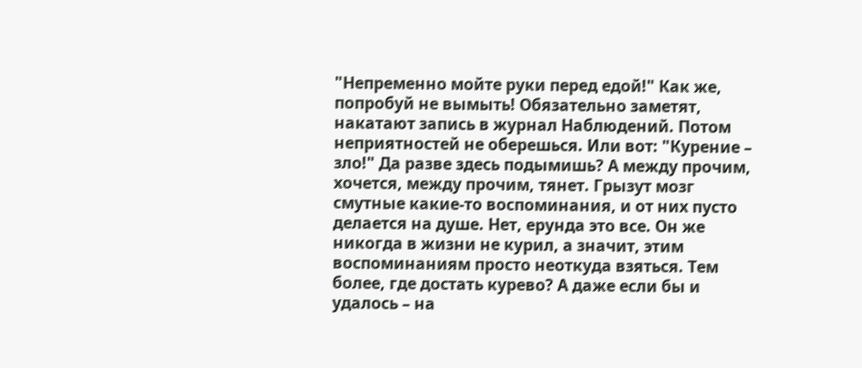"Непременно мойте руки перед едой!" Как же, попробуй не вымыть! Обязательно заметят, накатают запись в журнал Наблюдений. Потом неприятностей не оберешься. Или вот: "Курение – зло!" Да разве здесь подымишь? А между прочим, хочется, между прочим, тянет. Грызут мозг смутные какие-то воспоминания, и от них пусто делается на душе. Нет, ерунда это все. Он же никогда в жизни не курил, а значит, этим воспоминаниям просто неоткуда взяться. Тем более, где достать курево? А даже если бы и удалось – на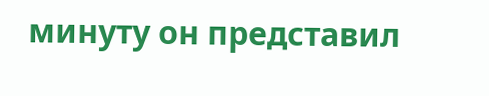минуту он представил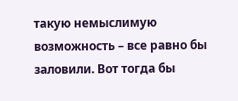такую немыслимую возможность – все равно бы заловили. Вот тогда бы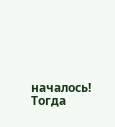началось! Тогда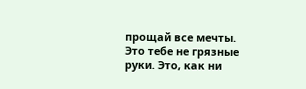прощай все мечты. Это тебе не грязные руки. Это, как ни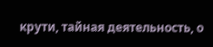крути, тайная деятельность, о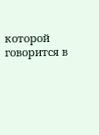которой говорится в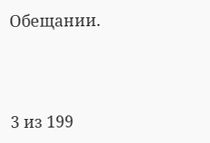Обещании.



3 из 199